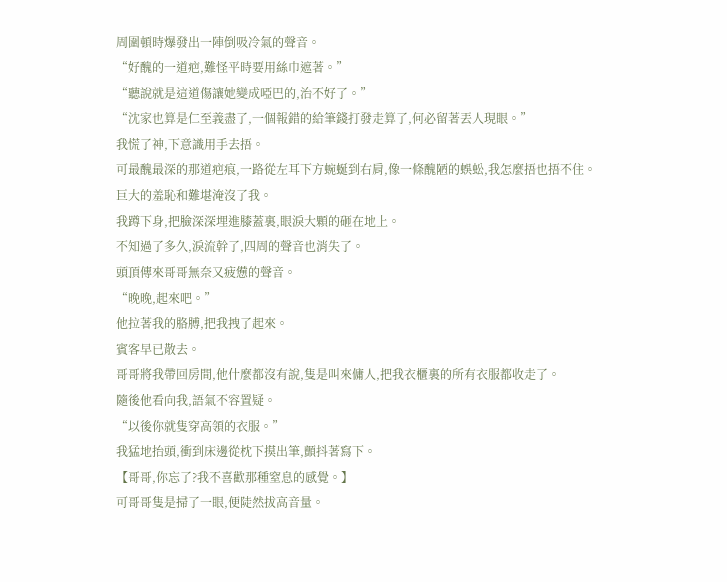周圍頓時爆發出一陣倒吸冷氣的聲音。
“好醜的一道疤,難怪平時要用絲巾遮著。”
“聽說就是這道傷讓她變成啞巴的,治不好了。”
“沈家也算是仁至義盡了,一個報錯的給筆錢打發走算了,何必留著丟人現眼。”
我慌了神,下意識用手去捂。
可最醜最深的那道疤痕,一路從左耳下方蜿蜒到右肩,像一條醜陋的蜈蚣,我怎麼捂也捂不住。
巨大的羞恥和難堪淹沒了我。
我蹲下身,把臉深深埋進膝蓋裏,眼淚大顆的砸在地上。
不知過了多久,淚流幹了,四周的聲音也消失了。
頭頂傳來哥哥無奈又疲憊的聲音。
“晚晚,起來吧。”
他拉著我的胳膊,把我拽了起來。
賓客早已散去。
哥哥將我帶回房間,他什麼都沒有說,隻是叫來傭人,把我衣櫃裏的所有衣服都收走了。
隨後他看向我,語氣不容置疑。
“以後你就隻穿高領的衣服。”
我猛地抬頭,衝到床邊從枕下摸出筆,顫抖著寫下。
【哥哥,你忘了?我不喜歡那種窒息的感覺。】
可哥哥隻是掃了一眼,便陡然拔高音量。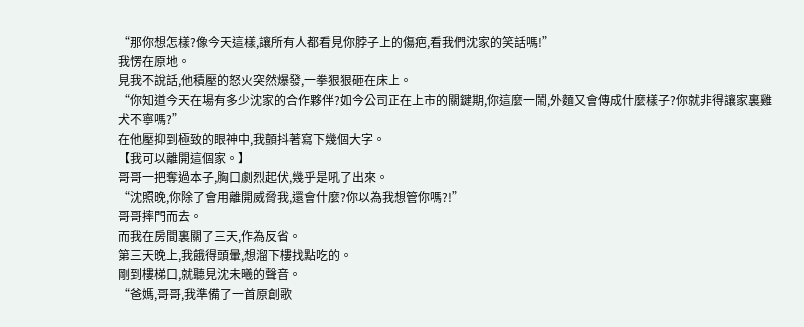“那你想怎樣?像今天這樣,讓所有人都看見你脖子上的傷疤,看我們沈家的笑話嗎!”
我愣在原地。
見我不說話,他積壓的怒火突然爆發,一拳狠狠砸在床上。
“你知道今天在場有多少沈家的合作夥伴?如今公司正在上市的關鍵期,你這麼一鬧,外麵又會傳成什麼樣子?你就非得讓家裏雞犬不寧嗎?”
在他壓抑到極致的眼神中,我顫抖著寫下幾個大字。
【我可以離開這個家。】
哥哥一把奪過本子,胸口劇烈起伏,幾乎是吼了出來。
“沈照晚,你除了會用離開威脅我,還會什麼?你以為我想管你嗎?!”
哥哥摔門而去。
而我在房間裏關了三天,作為反省。
第三天晚上,我餓得頭暈,想溜下樓找點吃的。
剛到樓梯口,就聽見沈未曦的聲音。
“爸媽,哥哥,我準備了一首原創歌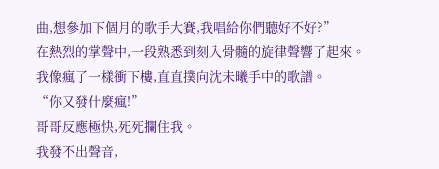曲,想參加下個月的歌手大賽,我唱給你們聽好不好?”
在熱烈的掌聲中,一段熟悉到刻入骨髓的旋律聲響了起來。
我像瘋了一樣衝下樓,直直撲向沈未曦手中的歌譜。
“你又發什麼瘋!”
哥哥反應極快,死死攔住我。
我發不出聲音,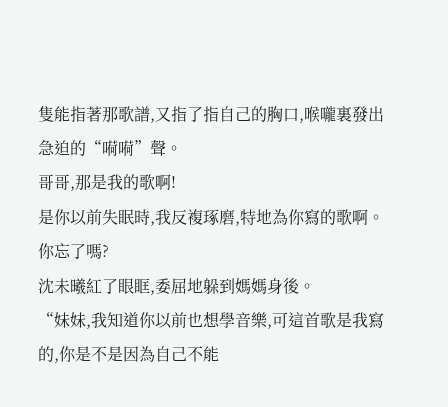隻能指著那歌譜,又指了指自己的胸口,喉嚨裏發出急迫的“嗬嗬”聲。
哥哥,那是我的歌啊!
是你以前失眠時,我反複琢磨,特地為你寫的歌啊。
你忘了嗎?
沈未曦紅了眼眶,委屈地躲到媽媽身後。
“妹妹,我知道你以前也想學音樂,可這首歌是我寫的,你是不是因為自己不能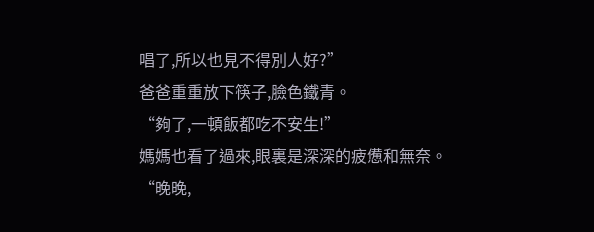唱了,所以也見不得別人好?”
爸爸重重放下筷子,臉色鐵青。
“夠了,一頓飯都吃不安生!”
媽媽也看了過來,眼裏是深深的疲憊和無奈。
“晚晚,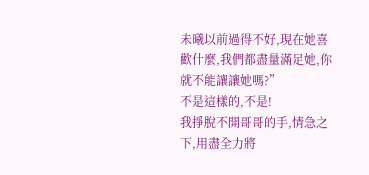未曦以前過得不好,現在她喜歡什麼,我們都盡量滿足她,你就不能讓讓她嗎?”
不是這樣的,不是!
我掙脫不開哥哥的手,情急之下,用盡全力將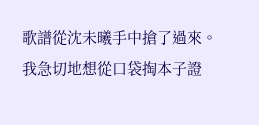歌譜從沈未曦手中搶了過來。
我急切地想從口袋掏本子證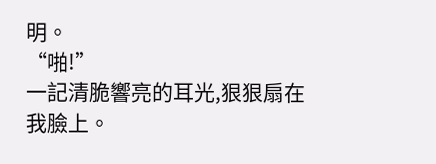明。
“啪!”
一記清脆響亮的耳光,狠狠扇在我臉上。